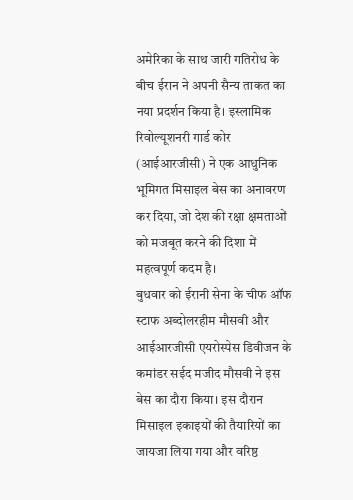अमेरिका के साथ जारी गतिरोध के बीच ईरान ने अपनी सैन्य ताकत का नया प्रदर्शन किया है। इस्लामिक रिवोल्यूशनरी गार्ड कोर (आईआरजीसी) ने एक आधुनिक भूमिगत मिसाइल बेस का अनावरण कर दिया, जो देश की रक्षा क्षमताओं को मजबूत करने की दिशा में महत्वपूर्ण कदम है।
बुधवार को ईरानी सेना के चीफ ऑफ स्टाफ अब्दोलरहीम मौसवी और आईआरजीसी एयरोस्पेस डिवीजन के कमांडर सईद मजीद मौसवी ने इस बेस का दौरा किया। इस दौरान मिसाइल इकाइयों की तैयारियों का जायजा लिया गया और वरिष्ठ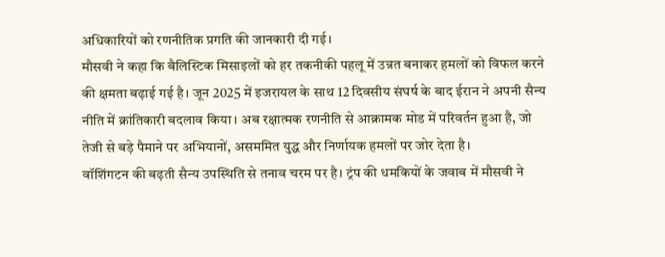अधिकारियों को रणनीतिक प्रगति की जानकारी दी गई।
मौसवी ने कहा कि बैलिस्टिक मिसाइलों को हर तकनीकी पहलू में उन्नत बनाकर हमलों को विफल करने की क्षमता बढ़ाई गई है। जून 2025 में इजरायल के साथ 12 दिवसीय संघर्ष के बाद ईरान ने अपनी सैन्य नीति में क्रांतिकारी बदलाव किया। अब रक्षात्मक रणनीति से आक्रामक मोड में परिवर्तन हुआ है, जो तेजी से बड़े पैमाने पर अभियानों, असममित युद्ध और निर्णायक हमलों पर जोर देता है।
वॉशिंगटन की बढ़ती सैन्य उपस्थिति से तनाव चरम पर है। ट्रंप की धमकियों के जवाब में मौसवी ने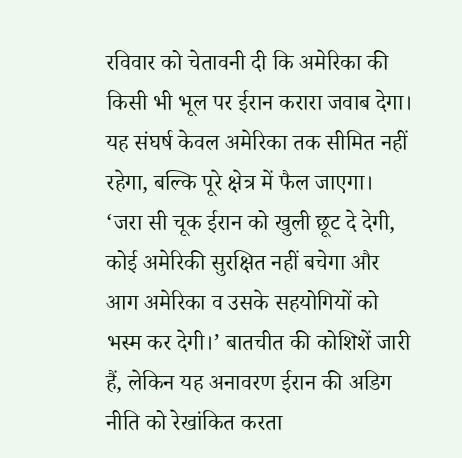रविवार को चेतावनी दी कि अमेरिका की किसी भी भूल पर ईरान करारा जवाब देगा। यह संघर्ष केवल अमेरिका तक सीमित नहीं रहेगा, बल्कि पूरे क्षेत्र में फैल जाएगा।
‘जरा सी चूक ईरान को खुली छूट दे देगी, कोई अमेरिकी सुरक्षित नहीं बचेगा और आग अमेरिका व उसके सहयोगियों को भस्म कर देगी।’ बातचीत की कोशिशें जारी हैं, लेकिन यह अनावरण ईरान की अडिग नीति को रेखांकित करता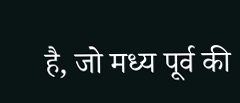है, जो मध्य पूर्व की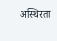अस्थिरता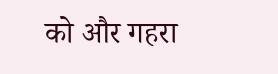को और गहरा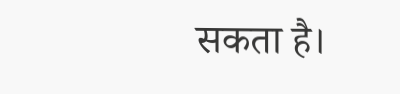सकता है।